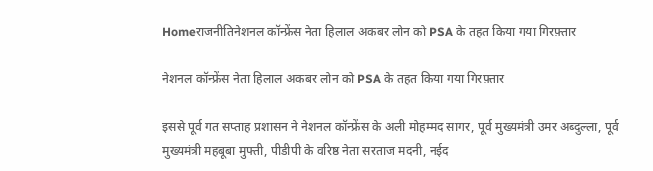Homeराजनीतिनेशनल कॉन्फ्रेंस नेता हिलाल अकबर लोन को PSA के तहत किया गया गिरफ़्तार

नेशनल कॉन्फ्रेंस नेता हिलाल अकबर लोन को PSA के तहत किया गया गिरफ़्तार

इससे पूर्व गत सप्ताह प्रशासन ने नेशनल कॉन्फ्रेंस के अली मोहम्मद सागर, पूर्व मुख्यमंत्री उमर अब्दुल्ला, पूर्व मुख्यमंत्री महबूबा मुफ्ती, पीडीपी के वरिष्ठ नेता सरताज मदनी, नईद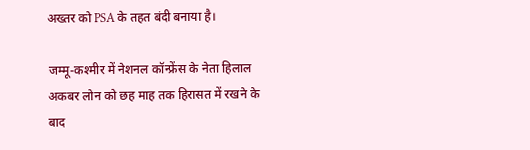अख्तर को PSA के तहत बंदी बनाया है।

जम्मू-कश्मीर में नेशनल कॉन्फ्रेंस के नेता हिलाल अकबर लोन को छह माह तक हिरासत में रखने के बाद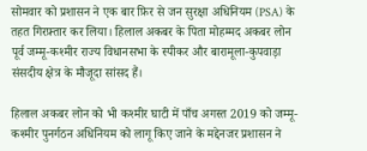सोमवार को प्रशासन ने एक बार फ़िर से जन सुरक्षा अधिनियम (PSA) के तहत गिरफ़्तार कर लिया। हिलाल अकबर के पिता मोहम्मद अकबर लोन पूर्व जम्मू-कश्मीर राज्य विधानसभा के स्पीकर और बारामूला-कुपवाड़ा संसदीय क्षेत्र के मौजूदा सांसद हैं।

हिलाल अकबर लोन को भी कश्मीर घाटी में पाँच अगस्त 2019 को जम्मू-कश्मीर पुनर्गठन अधिनियम को लागू किए जाने के मद्देनजर प्रशासन ने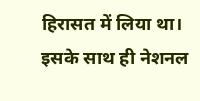हिरासत में लिया था। इसके साथ ही नेशनल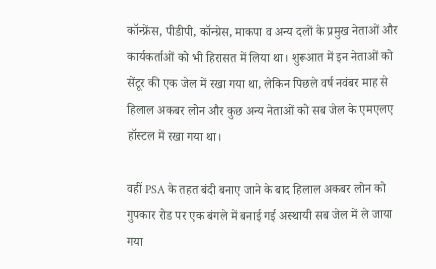कॉन्फ्रेंस, पीडीपी, कॉन्ग्रेस, माकपा व अन्य दलों के प्रमुख नेताओं और कार्यकर्ताओं को भी हिरासत में लिया था। शुरूआत में इन नेताओं को सेंटूर की एक जेल में रखा गया था, लेकिन पिछले वर्ष नवंबर माह से हिलाल अकबर लोन और कुछ अन्य नेताओं को सब जेल के एमएलए हॉस्टल में रखा गया था।

वहीं PSA के तहत बंदी बनाए जाने के बाद हिलाल अकबर लोन को गुपकार रोड पर एक बंगले में बनाई गई अस्थायी सब जेल में ले जाया गया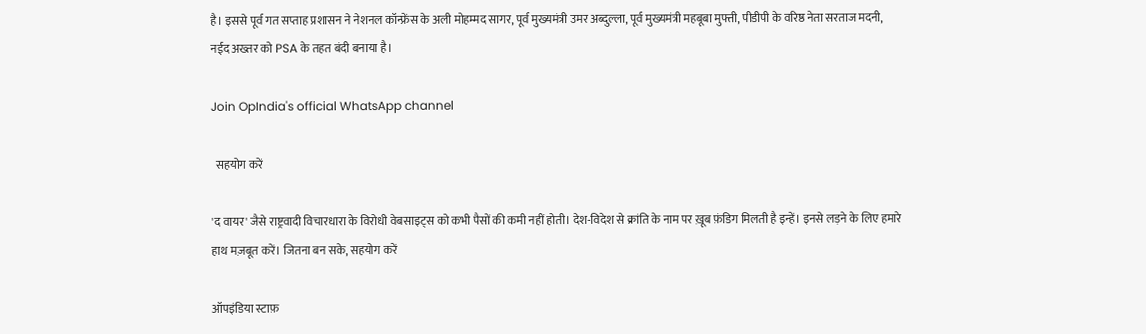है। इससे पूर्व गत सप्ताह प्रशासन ने नेशनल कॉन्फ्रेंस के अली मोहम्मद सागर, पूर्व मुख्यमंत्री उमर अब्दुल्ला, पूर्व मुख्यमंत्री महबूबा मुफ्ती, पीडीपी के वरिष्ठ नेता सरताज मदनी, नईद अख्तर को PSA के तहत बंदी बनाया है।

Join OpIndia's official WhatsApp channel

  सहयोग करें

'द वायर' जैसे राष्ट्रवादी विचारधारा के विरोधी वेबसाइट्स को कभी पैसों की कमी नहीं होती। देश-विदेश से क्रांति के नाम पर ख़ूब फ़ंडिग मिलती है इन्हें। इनसे लड़ने के लिए हमारे हाथ मज़बूत करें। जितना बन सके, सहयोग करें

ऑपइंडिया स्टाफ़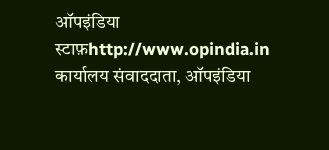ऑपइंडिया स्टाफ़http://www.opindia.in
कार्यालय संवाददाता, ऑपइंडिया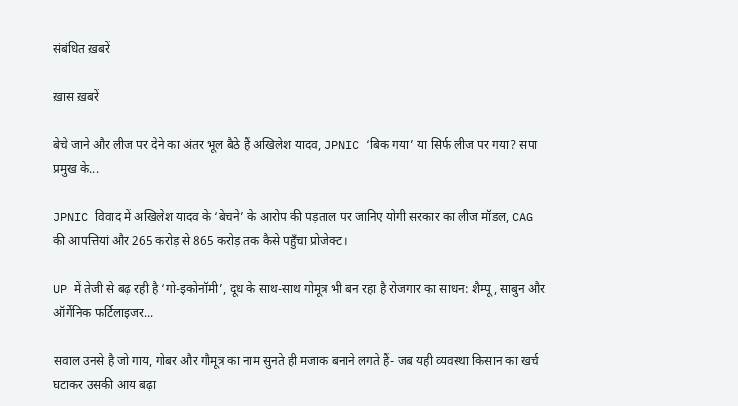संबंधित ख़बरें

ख़ास ख़बरें

बेचे जाने और लीज पर देने का अंतर भूल बैठे हैं अखिलेश यादव, JPNIC ‘बिक गया’ या सिर्फ लीज पर गया? सपा प्रमुख के...

JPNIC विवाद में अखिलेश यादव के ‘बेचने’ के आरोप की पड़ताल पर जानिए योगी सरकार का लीज मॉडल, CAG की आपत्तियां और 265 करोड़ से 865 करोड़ तक कैसे पहुँचा प्रोजेक्ट।

UP में तेजी से बढ़ रही है ‘गो-इकोनॉमी’, दूध के साथ-साथ गोमूत्र भी बन रहा है रोजगार का साधन: शैम्पू, साबुन और ऑर्गेनिक फर्टिलाइजर...

सवाल उनसे है जो गाय, गोबर और गौमूत्र का नाम सुनते ही मजाक बनाने लगते हैं- जब यही व्यवस्था किसान का खर्च घटाकर उसकी आय बढ़ा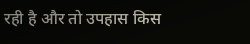रही है और तो उपहास किस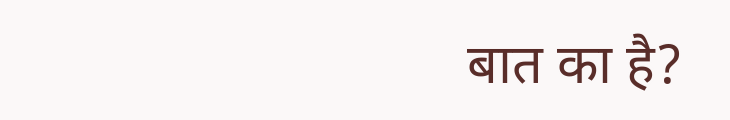बात का है?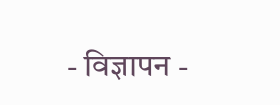- विज्ञापन -